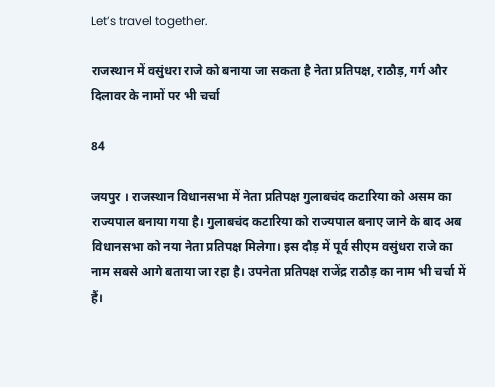Let’s travel together.

राजस्थान में वसुंधरा राजे को बनाया जा सकता है नेता प्रतिपक्ष, राठौड़, गर्ग और दिलावर के नामों पर भी चर्चा

84

जयपुर । राजस्थान विधानसभा में नेता प्रतिपक्ष गुलाबचंद कटारिया को असम का राज्यपाल बनाया गया है। गुलाबचंद कटारिया को राज्यपाल बनाए जाने के बाद अब विधानसभा को नया नेता प्रतिपक्ष मिलेगा। इस दौड़ में पूर्व सीएम वसुंधरा राजे का नाम सबसे आगे बताया जा रहा है। उपनेता प्रतिपक्ष राजेंद्र राठौड़ का नाम भी चर्चा में हैं।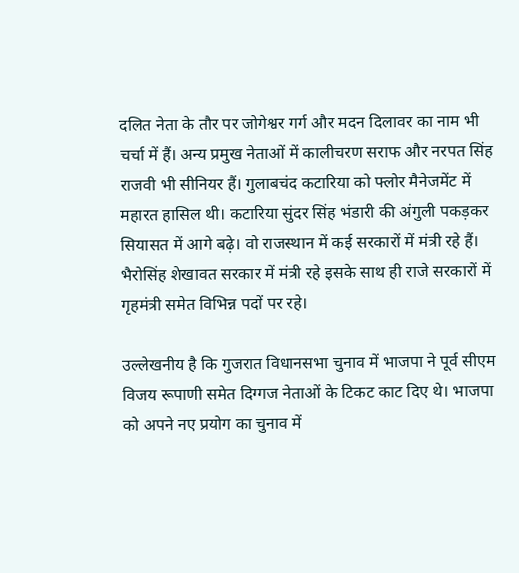दलित नेता के तौर पर जोगेश्वर गर्ग और मदन दिलावर का नाम भी चर्चा में हैं। अन्य प्रमुख नेताओं में कालीचरण सराफ और नरपत सिंह राजवी भी सीनियर हैं। गुलाबचंद कटारिया को फ्लोर मैनेजमेंट में महारत हासिल थी। कटारिया सुंदर सिंह भंडारी की अंगुली पकड़कर सियासत में आगे बढ़े। वो राजस्थान में कई सरकारों में मंत्री रहे हैं। भैरोसिंह शेखावत सरकार में मंत्री रहे इसके साथ ही राजे सरकारों में गृहमंत्री समेत विभिन्न पदों पर रहे।

उल्लेखनीय है कि गुजरात विधानसभा चुनाव में भाजपा ने पूर्व सीएम विजय रूपाणी समेत दिग्गज नेताओं के टिकट काट दिए थे। भाजपा को अपने नए प्रयोग का चुनाव में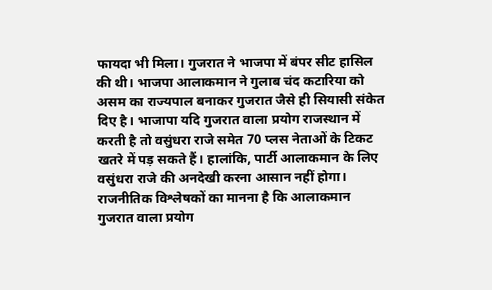फायदा भी मिला। गुजरात ने भाजपा में बंपर सीट हासिल की थी। भाजपा आलाकमान ने गुलाब चंद कटारिया को असम का राज्यपाल बनाकर गुजरात जैसे ही सियासी संकेत दिए है। भाजापा यदि गुजरात वाला प्रयोग राजस्थान में करती है तो वसुंधरा राजे समेत 70 प्लस नेताओं के टिकट खतरे में पड़ सकते हैं। हालांकि, पार्टी आलाकमान के लिए वसुंधरा राजे की अनदेखी करना आसान नहीं होगा। राजनीतिक विश्लेषकों का मानना है कि आलाकमान गुजरात वाला प्रयोग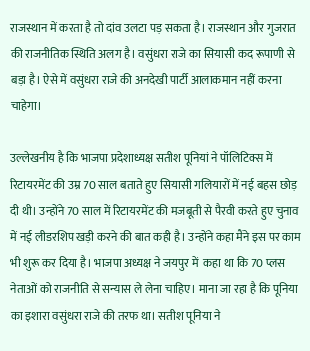राजस्थान में करता है तो दांव उलटा पड़ सकता है। राजस्थान और गुजरात की राजनीतिक स्थिति अलग है। वसुंधरा राजे का सियासी कद रूपाणी से बड़ा है। ऐसे में वसुंधरा राजे की अनदेखी पार्टी आलाकमान नहीं करना चाहेगा।

उल्लेखनीय है कि भाजपा प्रदेशाध्यक्ष सतीश पूनियां ने पॉलिटिक्स में रिटायरमेंट की उम्र 70 साल बताते हुए सियासी गलियारों में नई बहस छोड़ दी थी। उन्होंने 70 साल में रिटायरमेंट की मजबूती से पैरवी करते हुए चुनाव में नई लीडरशिप खड़ी करने की बात कही है। उन्होंने कहा मैंने इस पर काम भी शुरू कर दिया है। भाजपा अध्यक्ष ने जयपुर में  कहा था कि 70 प्लस नेताओं को राजनीति से सन्यास ले लेना चाहिए। माना जा रहा है कि पूनिया का इशारा वसुंधरा राजे की तरफ था। सतीश पूनिया ने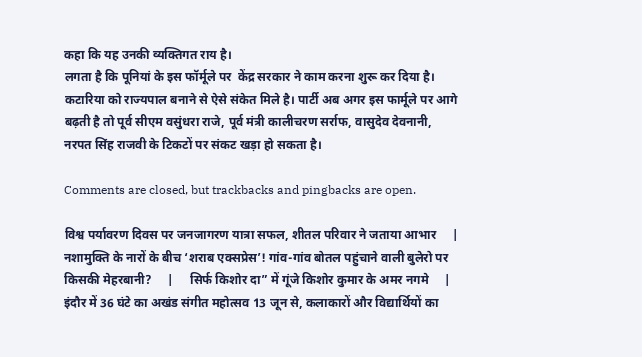कहा कि यह उनकी व्यक्तिगत राय है।
लगता है कि पूनियां के इस फॉर्मूले पर  केंद्र सरकार ने काम करना शुरू कर दिया है। कटारिया को राज्यपाल बनाने से ऐसे संकेत मिले है। पार्टी अब अगर इस फार्मूले पर आगे बढ़ती है तो पूर्व सीएम वसुंधरा राजे, पूर्व मंत्री कालीचरण सर्राफ, वासुदेव देवनानी, नरपत सिंह राजवी के टिकटों पर संकट खड़ा हो सकता है।

Comments are closed, but trackbacks and pingbacks are open.

विश्व पर्यावरण दिवस पर जनजागरण यात्रा सफल, शीतल परिवार ने जताया आभार     |     नशामुक्ति के नारों के बीच ‘शराब एक्सप्रेस’! गांव-गांव बोतल पहुंचाने वाली बुलेरो पर किसकी मेहरबानी?     |     सिर्फ किशोर दा” में गूंजे किशोर कुमार के अमर नगमे     |     इंदौर में 36 घंटे का अखंड संगीत महोत्सव 13 जून से, कलाकारों और विद्यार्थियों का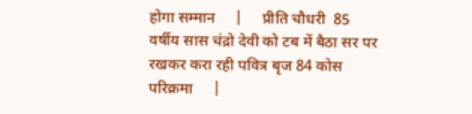होगा सम्मान     |     प्रीति चौधरी  85 वर्षीय सास चंद्रो देवी को टब में बैठा सर पर रखकर करा रही पवित्र बृज 84 कोस परिक्रमा     |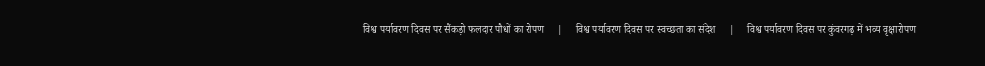विश्व पर्यावरण दिवस पर सैंकड़ो फलदार पौधों का रोपण     |     विश्व पर्यावरण दिवस पर स्वच्छता का संदेश     |     विश्व पर्यावरण दिवस पर कुंवरगढ़ में भव्य वृक्षारोपण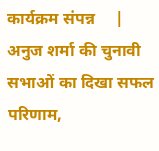कार्यक्रम संपन्न     |     अनुज शर्मा की चुनावी सभाओं का दिखा सफल परिणाम,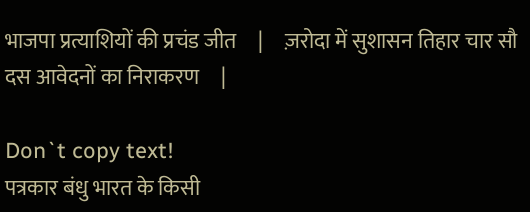भाजपा प्रत्याशियों की प्रचंड जीत     |     ज़रोदा में सुशासन तिहार चार सौ दस आवेदनों का निराकरण     |

Don`t copy text!
पत्रकार बंधु भारत के किसी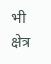भी क्षेत्र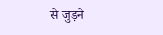से जुड़ने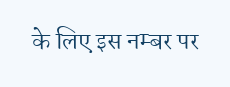के लिए इस नम्बर पर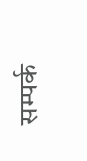सम्पर्क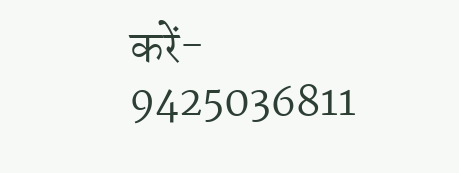करें- 9425036811